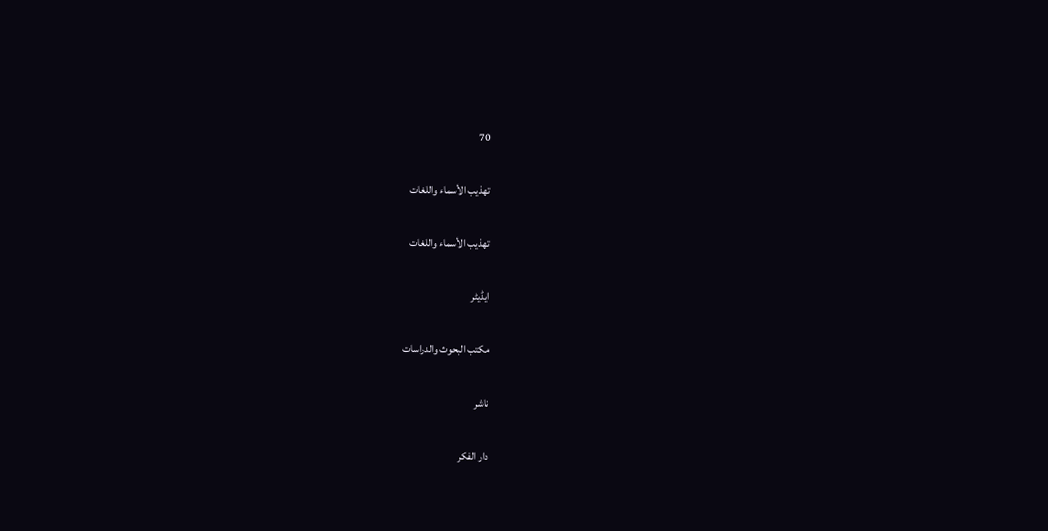70

تهذيب الأسماء واللغات

تهذيب الأسماء واللغات

ایڈیٹر

مكتب البحوث والدراسات

ناشر

دار الفكر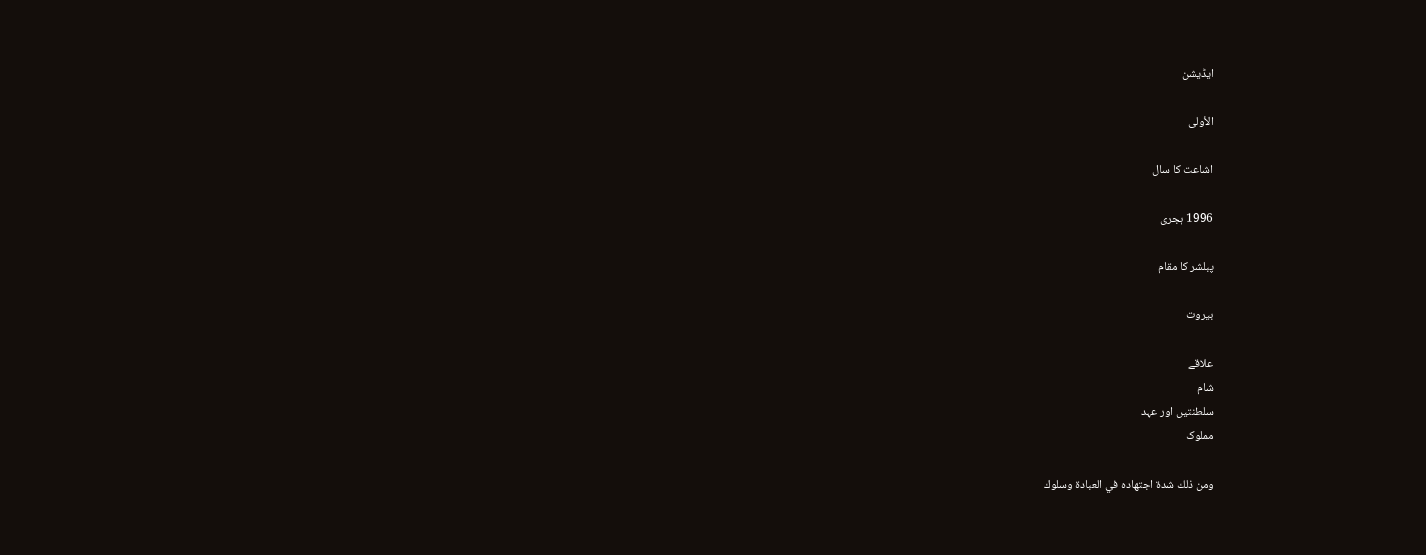ایڈیشن

الأولى

اشاعت کا سال

1996 ہجری

پبلشر کا مقام

بيروت

علاقے
شام
سلطنتیں اور عہد
مملوک

ومن ذلك شدة اجتهاده في العبادة وسلوك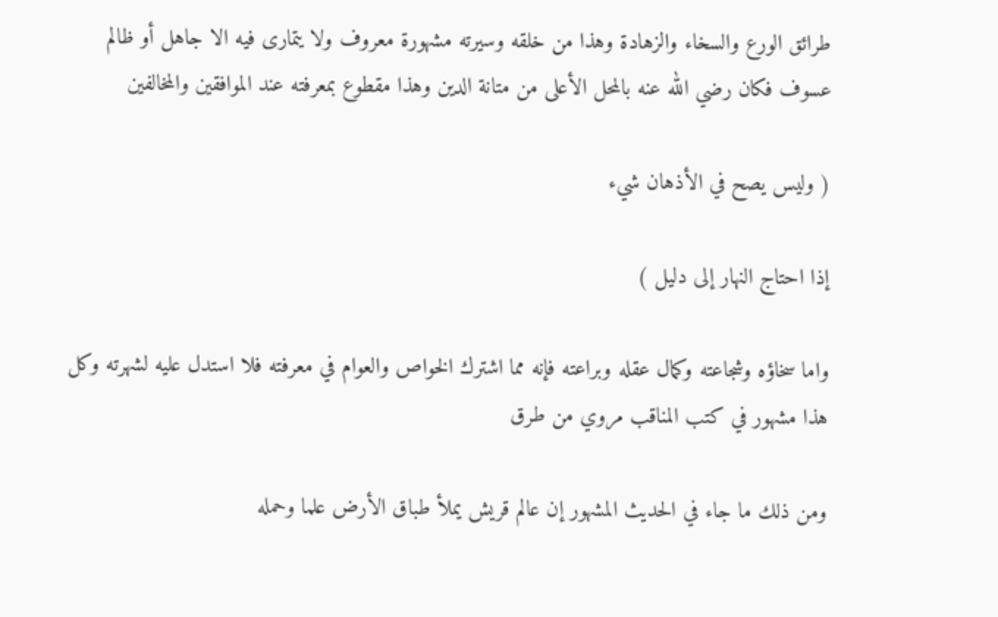طرائق الورع والسخاء والزهادة وهذا من خلقه وسيرته مشهورة معروف ولا يتمارى فيه الا جاهل أو ظالم عسوف فكان رضي الله عنه بالمحل الأعلى من متانة الدين وهذا مقطوع بمعرفته عند الموافقين والمخالفين

( وليس يصح في الأذهان شيء

إذا احتاج النهار إلى دليل )

واما سخاؤه وشجاعته وكمال عقله وبراعته فإنه مما اشترك الخواص والعوام في معرفته فلا استدل عليه لشهرته وكل هذا مشهور في كتب المناقب مروي من طرق

ومن ذلك ما جاء في الحديث المشهور إن عالم قريش يملأ طباق الأرض علما وحمله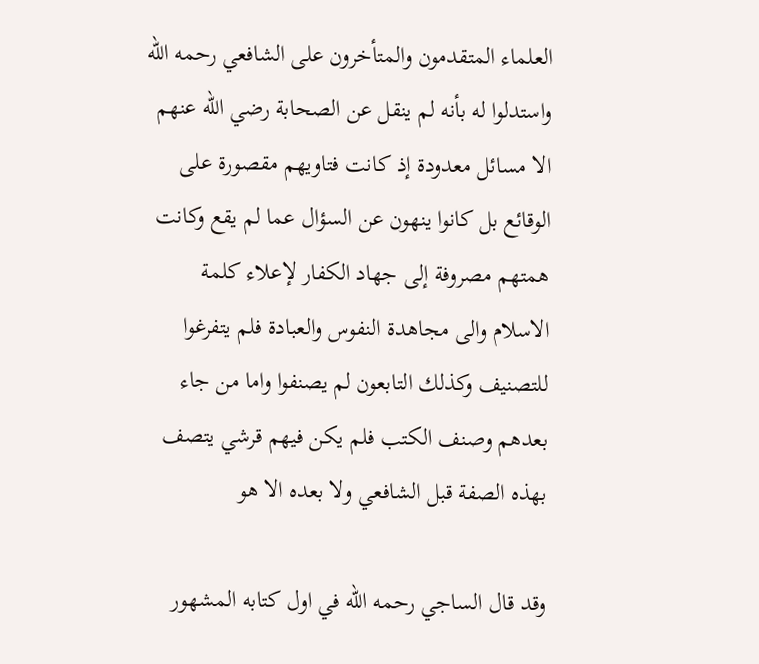العلماء المتقدمون والمتأخرون على الشافعي رحمه الله واستدلوا له بأنه لم ينقل عن الصحابة رضي الله عنهم الا مسائل معدودة إذ كانت فتاويهم مقصورة على الوقائع بل كانوا ينهون عن السؤال عما لم يقع وكانت همتهم مصروفة إلى جهاد الكفار لإعلاء كلمة الاسلام والى مجاهدة النفوس والعبادة فلم يتفرغوا للتصنيف وكذلك التابعون لم يصنفوا واما من جاء بعدهم وصنف الكتب فلم يكن فيهم قرشي يتصف بهذه الصفة قبل الشافعي ولا بعده الا هو

وقد قال الساجي رحمه الله في اول كتابه المشهور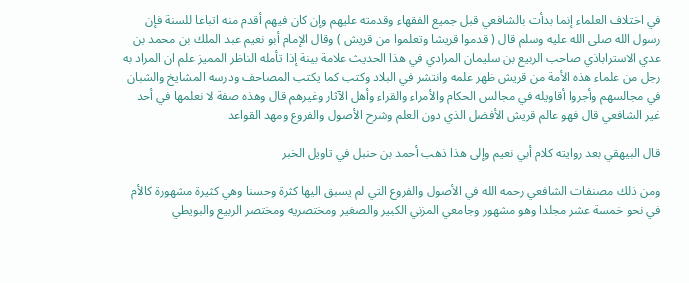في اختلاف العلماء إنما بدأت بالشافعي قبل جميع الفقهاء وقدمته عليهم وإن كان فيهم أقدم منه اتباعا للسنة فإن رسول الله صلى الله عليه وسلم قال ( قدموا قريشا وتعلموا من قريش ) وقال الإمام أبو نعيم عبد الملك بن محمد بن عدي الاستراباذي صاحب الربيع بن سليمان المرادي في هذا الحديث علامة بينة إذا تأمله الناظر المميز علم ان المراد به رجل من علماء هذه الأمة من قريش ظهر علمه وانتشر في البلاد وكتب كما يكتب المصاحف ودرسه المشايخ والشبان في مجالسهم وأجروا أقاويله في مجالس الحكام والأمراء والقراء وأهل الآثار وغيرهم قال وهذه صفة لا نعلمها في أحد غير الشافعي قال فهو عالم قريش الأفضل الذي دون العلم وشرح الأصول والفروع ومهد القواعد

قال البيهقي بعد روايته كلام أبي نعيم وإلى هذا ذهب أحمد بن حنبل في تاويل الخبر

ومن ذلك مصنفات الشافعي رحمه الله في الأصول والفروع التي لم يسبق اليها كثرة وحسنا وهي كثيرة مشهورة كالأم في نحو خمسة عشر مجلدا وهو مشهور وجامعي المزني الكبير والصغير ومختصريه ومختصر الربيع والبويطي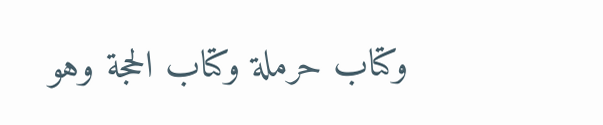وكتاب حرملة وكتاب الحجة وهو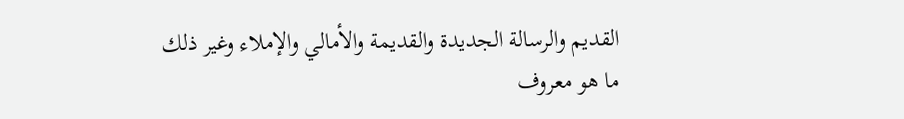القديم والرسالة الجديدة والقديمة والأمالي والإملاء وغير ذلك ما هو معروف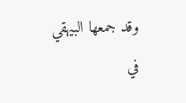وقد جمعها البيهقي في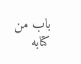باب من كتابه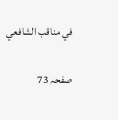في مناقب الشافعي

صفحہ 73